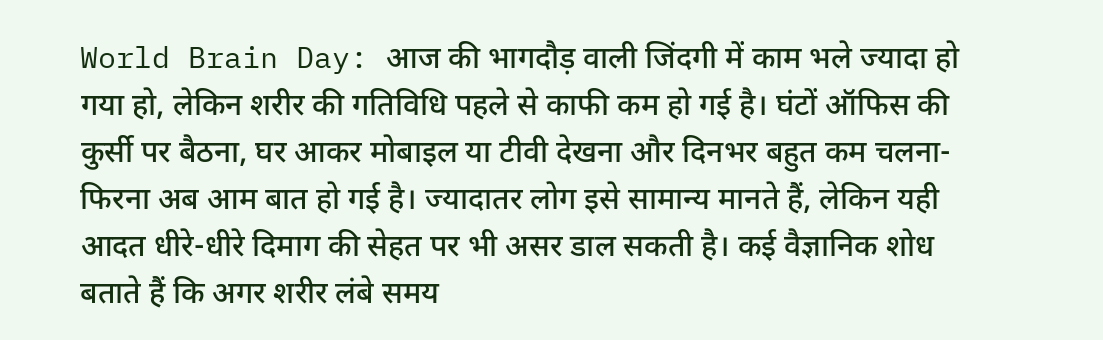World Brain Day: आज की भागदौड़ वाली जिंदगी में काम भले ज्यादा हो गया हो, लेकिन शरीर की गतिविधि पहले से काफी कम हो गई है। घंटों ऑफिस की कुर्सी पर बैठना, घर आकर मोबाइल या टीवी देखना और दिनभर बहुत कम चलना-फिरना अब आम बात हो गई है। ज्यादातर लोग इसे सामान्य मानते हैं, लेकिन यही आदत धीरे-धीरे दिमाग की सेहत पर भी असर डाल सकती है। कई वैज्ञानिक शोध बताते हैं कि अगर शरीर लंबे समय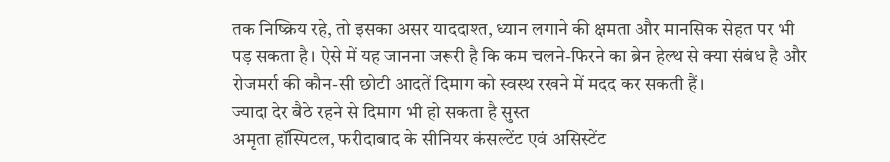तक निष्क्रिय रहे, तो इसका असर याददाश्त, ध्यान लगाने की क्षमता और मानसिक सेहत पर भी पड़ सकता है। ऐसे में यह जानना जरूरी है कि कम चलने-फिरने का ब्रेन हेल्थ से क्या संबंध है और रोजमर्रा की कौन-सी छोटी आदतें दिमाग को स्वस्थ रखने में मदद कर सकती हैं।
ज्यादा देर बैठे रहने से दिमाग भी हो सकता है सुस्त
अमृता हॉस्पिटल, फरीदाबाद के सीनियर कंसल्टेंट एवं असिस्टेंट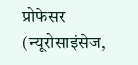प्रोफेसर (न्यूरोसाइंसेज,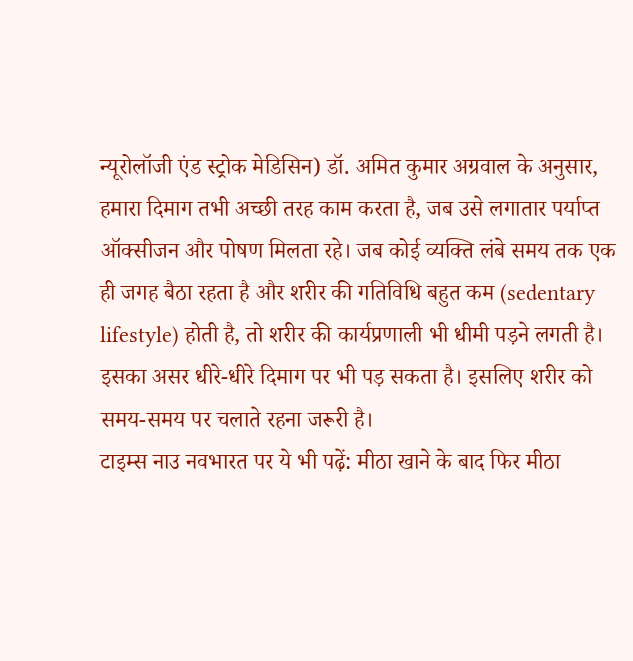न्यूरोलॉजी एंड स्ट्रोक मेडिसिन) डॉ. अमित कुमार अग्रवाल के अनुसार, हमारा दिमाग तभी अच्छी तरह काम करता है, जब उसे लगातार पर्याप्त ऑक्सीजन और पोषण मिलता रहे। जब कोई व्यक्ति लंबे समय तक एक ही जगह बैठा रहता है और शरीर की गतिविधि बहुत कम (sedentary lifestyle) होती है, तो शरीर की कार्यप्रणाली भी धीमी पड़ने लगती है। इसका असर धीरे-धीरे दिमाग पर भी पड़ सकता है। इसलिए शरीर को समय-समय पर चलाते रहना जरूरी है।
टाइम्स नाउ नवभारत पर ये भी पढ़ें: मीठा खाने के बाद फिर मीठा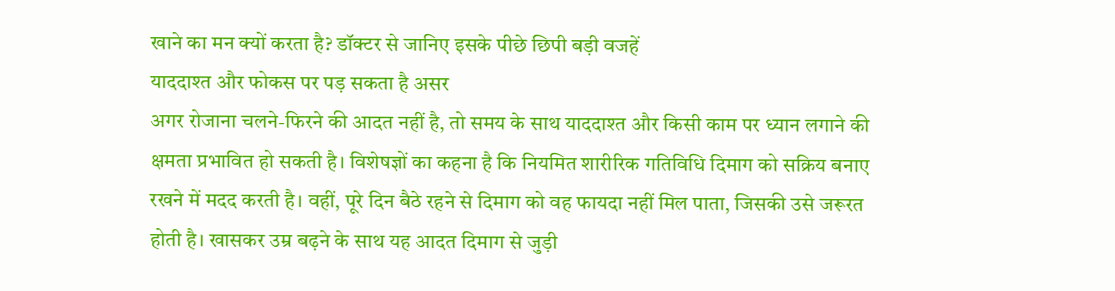खाने का मन क्यों करता है? डॉक्टर से जानिए इसके पीछे छिपी बड़ी वजहें
याददाश्त और फोकस पर पड़ सकता है असर
अगर रोजाना चलने-फिरने की आदत नहीं है, तो समय के साथ याददाश्त और किसी काम पर ध्यान लगाने की क्षमता प्रभावित हो सकती है। विशेषज्ञों का कहना है कि नियमित शारीरिक गतिविधि दिमाग को सक्रिय बनाए रखने में मदद करती है। वहीं, पूरे दिन बैठे रहने से दिमाग को वह फायदा नहीं मिल पाता, जिसकी उसे जरूरत होती है। खासकर उम्र बढ़ने के साथ यह आदत दिमाग से जुड़ी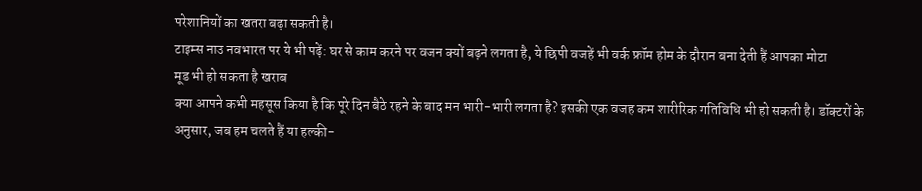परेशानियों का खतरा बढ़ा सकती है।
टाइम्स नाउ नवभारत पर ये भी पढ़ें: घर से काम करने पर वजन क्यों बढ़ने लगता है, ये छिपी वजहें भी वर्क फ्रॉम होम के दौरान बना देती हैं आपका मोटा
मूड भी हो सकता है खराब
क्या आपने कभी महसूस किया है कि पूरे दिन बैठे रहने के बाद मन भारी-भारी लगता है? इसकी एक वजह कम शारीरिक गतिविधि भी हो सकती है। डॉक्टरों के अनुसार, जब हम चलते हैं या हल्की-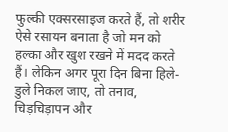फुल्की एक्सरसाइज करते हैं, तो शरीर ऐसे रसायन बनाता है जो मन को हल्का और खुश रखने में मदद करते हैं। लेकिन अगर पूरा दिन बिना हिले-डुले निकल जाए, तो तनाव, चिड़चिड़ापन और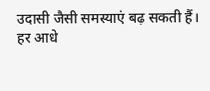उदासी जैसी समस्याएं बढ़ सकती हैं।
हर आधे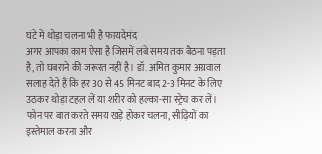घंटे में थोड़ा चलना भी है फायदेमंद
अगर आपका काम ऐसा है जिसमें लंबे समय तक बैठना पड़ता है, तो घबराने की जरूरत नहीं है। डॉ. अमित कुमार अग्रवाल सलाह देते हैं कि हर 30 से 45 मिनट बाद 2-3 मिनट के लिए उठकर थोड़ा टहल लें या शरीर को हल्का-सा स्ट्रेच कर लें। फोन पर बात करते समय खड़े होकर चलना, सीढ़ियों का इस्तेमाल करना और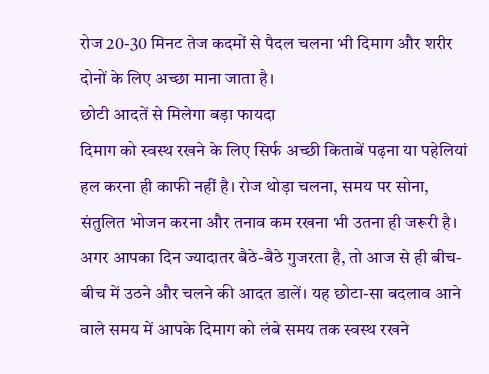रोज 20-30 मिनट तेज कदमों से पैदल चलना भी दिमाग और शरीर दोनों के लिए अच्छा माना जाता है।
छोटी आदतें से मिलेगा बड़ा फायदा
दिमाग को स्वस्थ रखने के लिए सिर्फ अच्छी किताबें पढ़ना या पहेलियां हल करना ही काफी नहीं है। रोज थोड़ा चलना, समय पर सोना, संतुलित भोजन करना और तनाव कम रखना भी उतना ही जरूरी है। अगर आपका दिन ज्यादातर बैठे-बैठे गुजरता है, तो आज से ही बीच-बीच में उठने और चलने की आदत डालें। यह छोटा-सा बदलाव आने वाले समय में आपके दिमाग को लंबे समय तक स्वस्थ रखने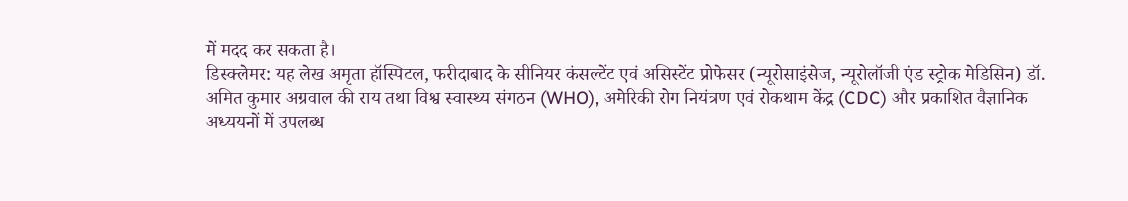में मदद कर सकता है।
डिस्क्लेमर: यह लेख अमृता हॉस्पिटल, फरीदाबाद के सीनियर कंसल्टेंट एवं असिस्टेंट प्रोफेसर (न्यूरोसाइंसेज, न्यूरोलॉजी एंड स्ट्रोक मेडिसिन) डॉ. अमित कुमार अग्रवाल की राय तथा विश्व स्वास्थ्य संगठन (WHO), अमेरिकी रोग नियंत्रण एवं रोकथाम केंद्र (CDC) और प्रकाशित वैज्ञानिक अध्ययनों में उपलब्ध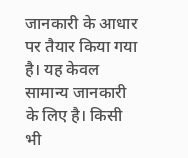जानकारी के आधार पर तैयार किया गया है। यह केवल सामान्य जानकारी के लिए है। किसी भी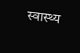स्वास्थ्य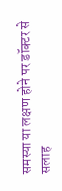समस्या या लक्षण होने पर डॉक्टर से सलाह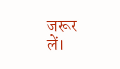जरूर लें।